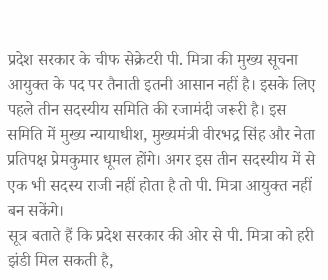प्रदेश सरकार के चीफ सेक्रेटरी पी. मित्रा की मुख्य सूचना आयुक्त के पद पर तैनाती इतनी आसान नहीं है। इसके लिए पहले तीन सदस्यीय समिति की रजामंदी जरूरी है। इस समिति में मुख्य न्यायाधीश, मुख्यमंत्री वीरभद्र सिंह और नेता प्रतिपक्ष प्रेमकुमार धूमल होंगे। अगर इस तीन सदस्यीय में से एक भी सदस्य राजी नहीं होता है तो पी. मित्रा आयुक्त नहीं बन सकेंगे।
सूत्र बताते हैं कि प्रदेश सरकार की ओर से पी. मित्रा को हरी झंडी मिल सकती है,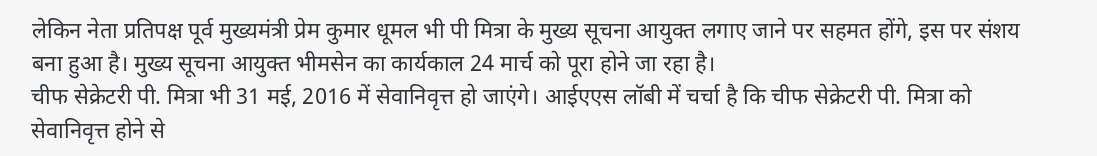लेकिन नेता प्रतिपक्ष पूर्व मुख्यमंत्री प्रेम कुमार धूमल भी पी मित्रा के मुख्य सूचना आयुक्त लगाए जाने पर सहमत होंगे, इस पर संशय बना हुआ है। मुख्य सूचना आयुक्त भीमसेन का कार्यकाल 24 मार्च को पूरा होने जा रहा है।
चीफ सेक्रेटरी पी. मित्रा भी 31 मई, 2016 में सेवानिवृत्त हो जाएंगे। आईएएस लॉबी में चर्चा है कि चीफ सेक्रेटरी पी. मित्रा को सेवानिवृत्त होने से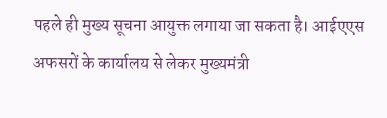पहले ही मुख्य सूचना आयुक्त लगाया जा सकता है। आईएएस अफसरों के कार्यालय से लेकर मुख्यमंत्री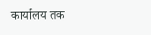कार्यालय तक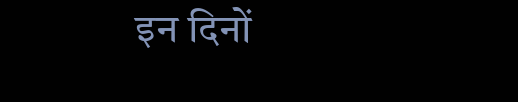इन दिनों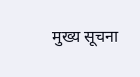मुख्य सूचना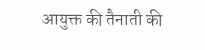आयुक्त की तैनाती की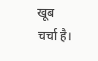खूब चर्चा है।